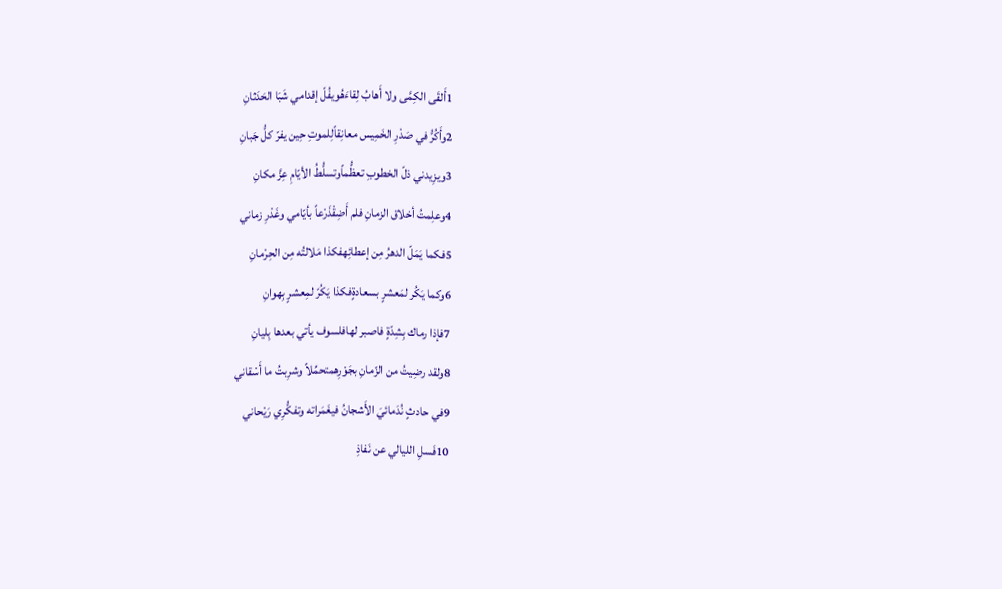1أَلقَى الكِمَّى ولا أَهابُ لِقاءَهُويفُلّ إقدامي شَبَا الحَدَثانِ
2وأَكُرُّ في صَدْرِ الخَمِيس معانِقاًلِلموتِ حِين يفرّ كلُّ جَبانِ
3ويزِيدني ذلّ الخطوبِ تعظُّماًوتسلُّطُ الأيّامِ عِزَّ مكانِ
4وعلِمتُ أخلاق الزمانِ فلم أَضِقْذَرْعاً بأيّامي وغَدْرِ زماني
5فكما يَمَلّ الدهرُ مِن إعطائِهفكذا مَلالتُه مِن الحِرْمانِ
6وكما يَكُر لمَعشرٍ بسعادةٍفكذا يَكُرّ لمِعشرٍ بِهوانِ
7فإذا رماك بِشِدّةٍ فاصبر لهافلسوف يأتي بعدها بِليانِ
8ولقد رضِيتُ من الزّمانِ بجَوْرِهمتحمِّلاً وشرِبتُ ما أَسْقاني
9في حادثٍ نُدَمائيَ الأَشجانُ فيغَمَراته وتفكُّرِي رَيْحاني
10فَسلِ الليالي عن نَفاذِ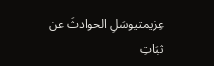عِزيمتيوسَلِ الحوادثَ عن ثبَاتِ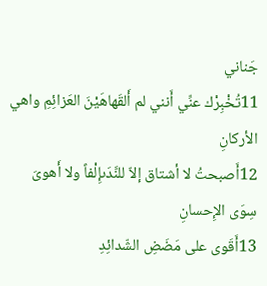جَناني
11تُخْبِرْك عنِّي أَنني لم أَلقَهاهَيْنَ العَزائِمِ واهي الأركانِ
12أَصبحتُ لا أشتاق إلاّ للنَّدَىإِلْفاً ولا أَهوىَ سِوَى الإِحسانِ
13أَقَوى على مَضَضِ الشّدائِدِ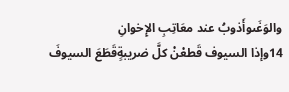والوَغَىوأَذوبُ عند معَاتِبِ الإِخوانِ
14وإذا السيوف قَطعْنْ كلَّ ضريبةٍقَطَعَ السيوفَ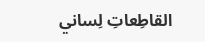القاطِعاتِ لِساني